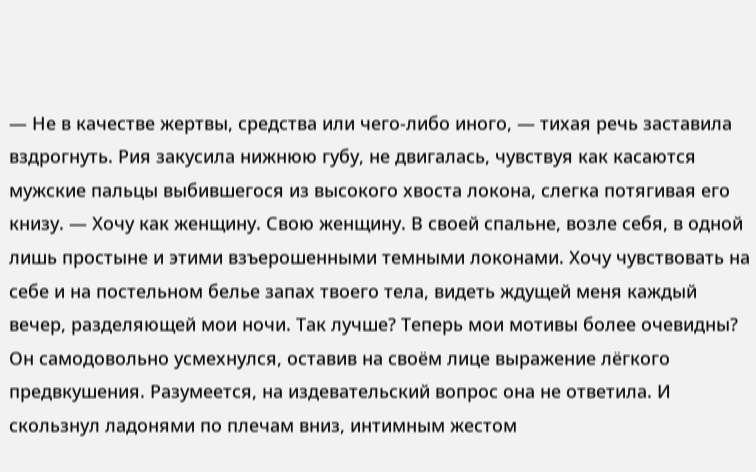— Не в качестве жертвы, средства или чего-либо иного, — тихая речь заставила вздрогнуть. Рия закусила нижнюю губу, не двигалась, чувствуя как касаются мужские пальцы выбившегося из высокого хвоста локона, слегка потягивая его книзу. — Хочу как женщину. Свою женщину. В своей спальне, возле себя, в одной лишь простыне и этими взъерошенными темными локонами. Хочу чувствовать на себе и на постельном белье запах твоего тела, видеть ждущей меня каждый вечер, разделяющей мои ночи. Так лучше? Теперь мои мотивы более очевидны?
Он самодовольно усмехнулся, оставив на своём лице выражение лёгкого предвкушения. Разумеется, на издевательский вопрос она не ответила. И скользнул ладонями по плечам вниз, интимным жестом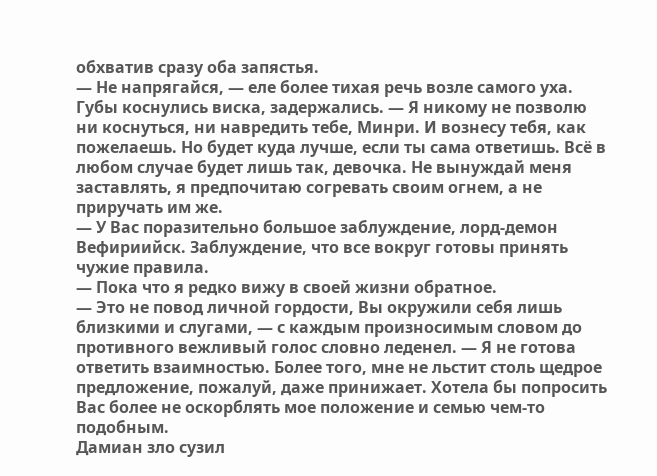обхватив сразу оба запястья.
— Не напрягайся, — еле более тихая речь возле самого уха. Губы коснулись виска, задержались. — Я никому не позволю ни коснуться, ни навредить тебе, Минри. И вознесу тебя, как пожелаешь. Но будет куда лучше, если ты сама ответишь. Всё в любом случае будет лишь так, девочка. Не вынуждай меня заставлять, я предпочитаю согревать своим огнем, а не приручать им же.
— У Вас поразительно большое заблуждение, лорд-демон Вефириийск. Заблуждение, что все вокруг готовы принять чужие правила.
— Пока что я редко вижу в своей жизни обратное.
— Это не повод личной гордости, Вы окружили себя лишь близкими и слугами, — с каждым произносимым словом до противного вежливый голос словно леденел. — Я не готова ответить взаимностью. Более того, мне не льстит столь щедрое предложение, пожалуй, даже принижает. Хотела бы попросить Вас более не оскорблять мое положение и семью чем-то подобным.
Дамиан зло сузил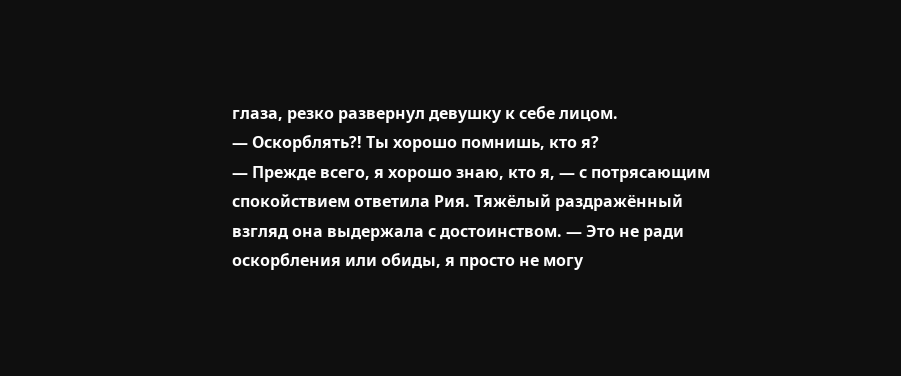глаза, резко развернул девушку к себе лицом.
— Оскорблять?! Ты хорошо помнишь, кто я?
— Прежде всего, я хорошо знаю, кто я, — с потрясающим спокойствием ответила Рия. Тяжёлый раздражённый взгляд она выдержала с достоинством. — Это не ради оскорбления или обиды, я просто не могу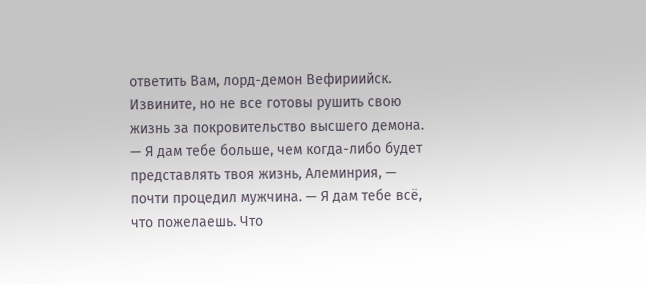ответить Вам, лорд-демон Вефириийск. Извините, но не все готовы рушить свою жизнь за покровительство высшего демона.
— Я дам тебе больше, чем когда-либо будет представлять твоя жизнь, Алеминрия, — почти процедил мужчина. — Я дам тебе всё, что пожелаешь. Что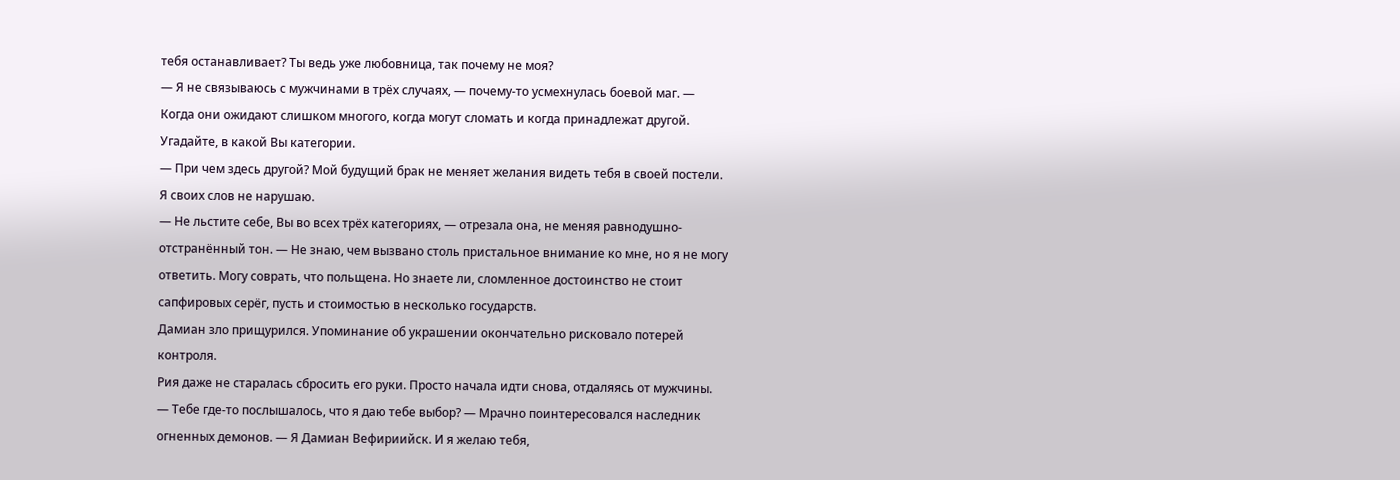тебя останавливает? Ты ведь уже любовница, так почему не моя?
— Я не связываюсь с мужчинами в трёх случаях, — почему-то усмехнулась боевой маг. — Когда они ожидают слишком многого, когда могут сломать и когда принадлежат другой. Угадайте, в какой Вы категории.
— При чем здесь другой? Мой будущий брак не меняет желания видеть тебя в своей постели. Я своих слов не нарушаю.
— Не льстите себе, Вы во всех трёх категориях, — отрезала она, не меняя равнодушно-отстранённый тон. — Не знаю, чем вызвано столь пристальное внимание ко мне, но я не могу ответить. Могу соврать, что польщена. Но знаете ли, сломленное достоинство не стоит сапфировых серёг, пусть и стоимостью в несколько государств.
Дамиан зло прищурился. Упоминание об украшении окончательно рисковало потерей контроля.
Рия даже не старалась сбросить его руки. Просто начала идти снова, отдаляясь от мужчины.
— Тебе где-то послышалось, что я даю тебе выбор? — Мрачно поинтересовался наследник огненных демонов. — Я Дамиан Вефириийск. И я желаю тебя,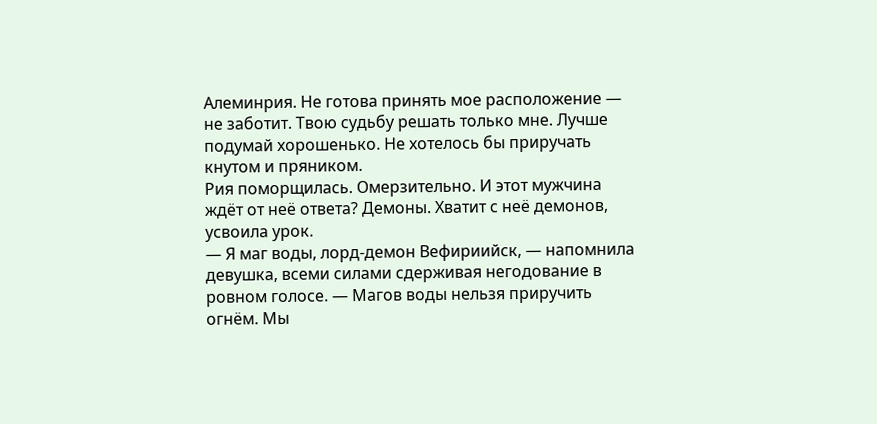Алеминрия. Не готова принять мое расположение — не заботит. Твою судьбу решать только мне. Лучше подумай хорошенько. Не хотелось бы приручать кнутом и пряником.
Рия поморщилась. Омерзительно. И этот мужчина ждёт от неё ответа? Демоны. Хватит с неё демонов, усвоила урок.
— Я маг воды, лорд-демон Вефириийск, — напомнила девушка, всеми силами сдерживая негодование в ровном голосе. — Магов воды нельзя приручить огнём. Мы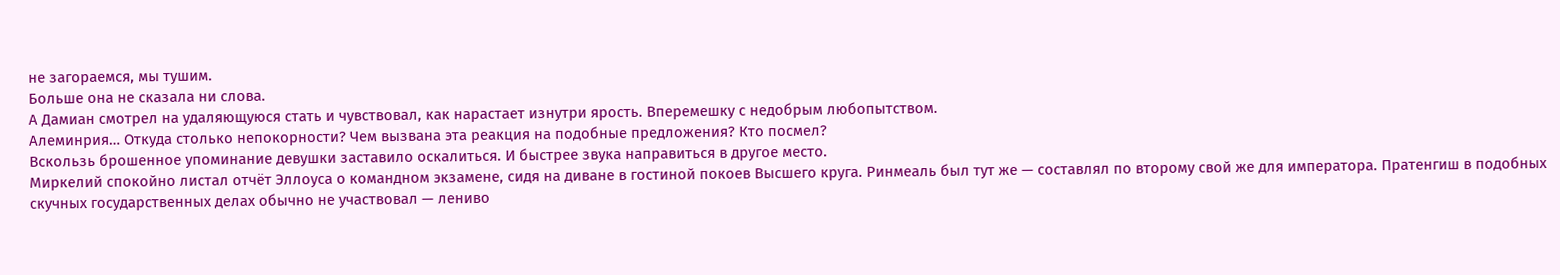не загораемся, мы тушим.
Больше она не сказала ни слова.
А Дамиан смотрел на удаляющуюся стать и чувствовал, как нарастает изнутри ярость. Вперемешку с недобрым любопытством.
Алеминрия… Откуда столько непокорности? Чем вызвана эта реакция на подобные предложения? Кто посмел?
Вскользь брошенное упоминание девушки заставило оскалиться. И быстрее звука направиться в другое место.
Миркелий спокойно листал отчёт Эллоуса о командном экзамене, сидя на диване в гостиной покоев Высшего круга. Ринмеаль был тут же — составлял по второму свой же для императора. Пратенгиш в подобных скучных государственных делах обычно не участвовал — лениво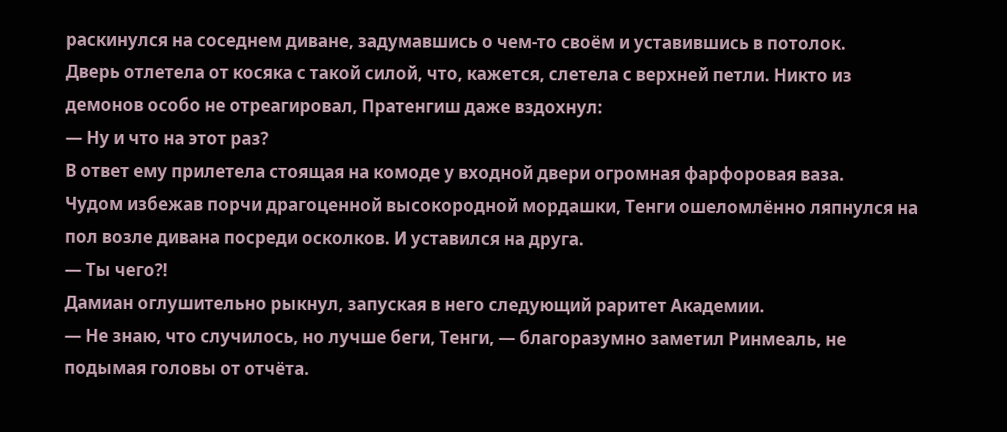раскинулся на соседнем диване, задумавшись о чем-то своём и уставившись в потолок.
Дверь отлетела от косяка с такой силой, что, кажется, слетела с верхней петли. Никто из демонов особо не отреагировал, Пратенгиш даже вздохнул:
— Ну и что на этот раз?
В ответ ему прилетела стоящая на комоде у входной двери огромная фарфоровая ваза.
Чудом избежав порчи драгоценной высокородной мордашки, Тенги ошеломлённо ляпнулся на пол возле дивана посреди осколков. И уставился на друга.
— Ты чего?!
Дамиан оглушительно рыкнул, запуская в него следующий раритет Академии.
— Не знаю, что случилось, но лучше беги, Тенги, — благоразумно заметил Ринмеаль, не подымая головы от отчёта.